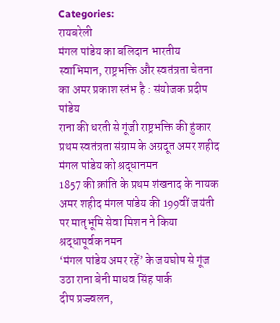Categories:
रायबरेली
मंगल पांडेय का बलिदान भारतीय स्वाभिमान, राष्ट्रभक्ति और स्वतंत्रता चेतना का अमर प्रकाश स्तंभ है : संयोजक प्रदीप पांडेय
राना की धरती से गूंजी राष्ट्रभक्ति की हुंकार
प्रथम स्वतंत्रता संग्राम के अग्रदूत अमर शहीद मंगल पांडेय को श्रद्धानमन
1857 की क्रांति के प्रथम शंखनाद के नायक अमर शहीद मंगल पांडेय की 199वीं जयंती पर मातृभूमि सेवा मिशन ने किया श्रद्धापूर्वक नमन
‘मंगल पांडेय अमर रहें’ के जयघोष से गूंज उठा राना बेनी माधव सिंह पार्क
दीप प्रज्ज्वलन,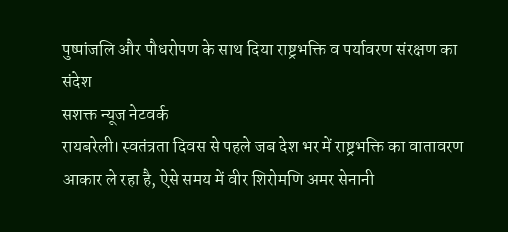पुष्पांजलि और पौधरोपण के साथ दिया राष्ट्रभक्ति व पर्यावरण संरक्षण का संदेश
सशक्त न्यूज नेटवर्क
रायबरेली। स्वतंत्रता दिवस से पहले जब देश भर में राष्ट्रभक्ति का वातावरण आकार ले रहा है, ऐसे समय में वीर शिरोमणि अमर सेनानी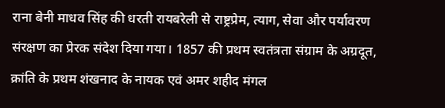राना बेनी माधव सिंह की धरती रायबरेली से राष्ट्रप्रेम, त्याग, सेवा और पर्यावरण संरक्षण का प्रेरक संदेश दिया गया। 1857 की प्रथम स्वतंत्रता संग्राम के अग्रदूत, क्रांति के प्रथम शंखनाद के नायक एवं अमर शहीद मंगल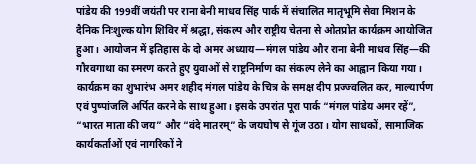पांडेय की 199वीं जयंती पर राना बेनी माधव सिंह पार्क में संचालित मातृभूमि सेवा मिशन के दैनिक निःशुल्क योग शिविर में श्रद्धा, संकल्प और राष्ट्रीय चेतना से ओतप्रोत कार्यक्रम आयोजित हुआ। आयोजन में इतिहास के दो अमर अध्याय—मंगल पांडेय और राना बेनी माधव सिंह—की गौरवगाथा का स्मरण करते हुए युवाओं से राष्ट्रनिर्माण का संकल्प लेने का आह्वान किया गया।
कार्यक्रम का शुभारंभ अमर शहीद मंगल पांडेय के चित्र के समक्ष दीप प्रज्ज्वलित कर, माल्यार्पण एवं पुष्पांजलि अर्पित करने के साथ हुआ। इसके उपरांत पूरा पार्क “मंगल पांडेय अमर रहें”, “भारत माता की जय” और “वंदे मातरम्” के जयघोष से गूंज उठा। योग साधकों, सामाजिक कार्यकर्ताओं एवं नागरिकों ने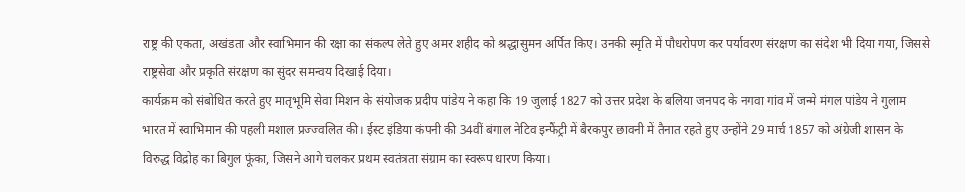राष्ट्र की एकता, अखंडता और स्वाभिमान की रक्षा का संकल्प लेते हुए अमर शहीद को श्रद्धासुमन अर्पित किए। उनकी स्मृति में पौधरोपण कर पर्यावरण संरक्षण का संदेश भी दिया गया, जिससे राष्ट्रसेवा और प्रकृति संरक्षण का सुंदर समन्वय दिखाई दिया।
कार्यक्रम को संबोधित करते हुए मातृभूमि सेवा मिशन के संयोजक प्रदीप पांडेय ने कहा कि 19 जुलाई 1827 को उत्तर प्रदेश के बलिया जनपद के नगवा गांव में जन्मे मंगल पांडेय ने गुलाम भारत में स्वाभिमान की पहली मशाल प्रज्ज्वलित की। ईस्ट इंडिया कंपनी की 34वीं बंगाल नेटिव इन्फैंट्री में बैरकपुर छावनी में तैनात रहते हुए उन्होंने 29 मार्च 1857 को अंग्रेजी शासन के विरुद्ध विद्रोह का बिगुल फूंका, जिसने आगे चलकर प्रथम स्वतंत्रता संग्राम का स्वरूप धारण किया।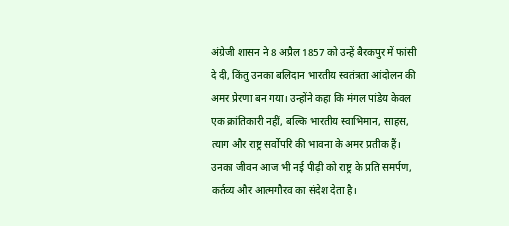अंग्रेजी शासन ने 8 अप्रैल 1857 को उन्हें बैरकपुर में फांसी दे दी, किंतु उनका बलिदान भारतीय स्वतंत्रता आंदोलन की अमर प्रेरणा बन गया। उन्होंने कहा कि मंगल पांडेय केवल एक क्रांतिकारी नहीं, बल्कि भारतीय स्वाभिमान, साहस, त्याग और राष्ट्र सर्वोपरि की भावना के अमर प्रतीक हैं। उनका जीवन आज भी नई पीढ़ी को राष्ट्र के प्रति समर्पण, कर्तव्य और आत्मगौरव का संदेश देता है।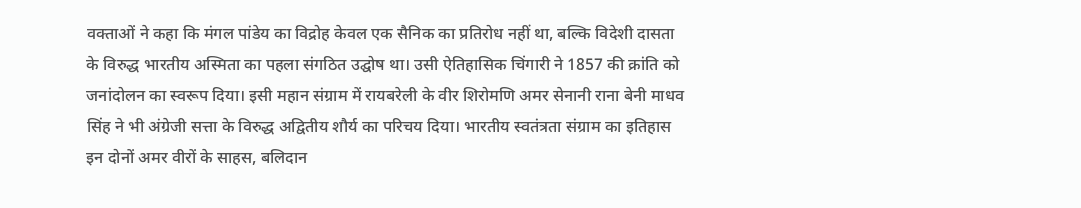वक्ताओं ने कहा कि मंगल पांडेय का विद्रोह केवल एक सैनिक का प्रतिरोध नहीं था, बल्कि विदेशी दासता के विरुद्ध भारतीय अस्मिता का पहला संगठित उद्घोष था। उसी ऐतिहासिक चिंगारी ने 1857 की क्रांति को जनांदोलन का स्वरूप दिया। इसी महान संग्राम में रायबरेली के वीर शिरोमणि अमर सेनानी राना बेनी माधव सिंह ने भी अंग्रेजी सत्ता के विरुद्ध अद्वितीय शौर्य का परिचय दिया। भारतीय स्वतंत्रता संग्राम का इतिहास इन दोनों अमर वीरों के साहस, बलिदान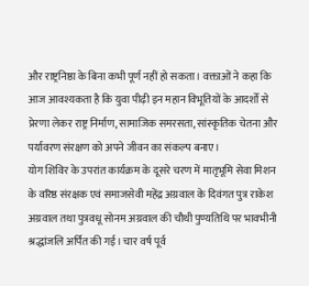और राष्ट्रनिष्ठा के बिना कभी पूर्ण नहीं हो सकता। वक्ताओं ने कहा कि आज आवश्यकता है कि युवा पीढ़ी इन महान विभूतियों के आदर्शों से प्रेरणा लेकर राष्ट्र निर्माण, सामाजिक समरसता, सांस्कृतिक चेतना और पर्यावरण संरक्षण को अपने जीवन का संकल्प बनाए।
योग शिविर के उपरांत कार्यक्रम के दूसरे चरण में मातृभूमि सेवा मिशन के वरिष्ठ संरक्षक एवं समाजसेवी महेंद्र अग्रवाल के दिवंगत पुत्र राकेश अग्रवाल तथा पुत्रवधू सोनम अग्रवाल की चौथी पुण्यतिथि पर भावभीनी श्रद्धांजलि अर्पित की गई। चार वर्ष पूर्व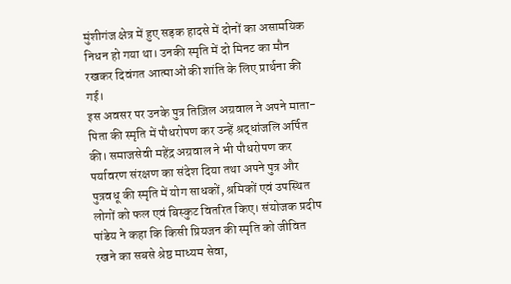मुंशीगंज क्षेत्र में हुए सड़क हादसे में दोनों का असामयिक निधन हो गया था। उनकी स्मृति में दो मिनट का मौन रखकर दिवंगत आत्माओं की शांति के लिए प्रार्थना की गई।
इस अवसर पर उनके पुत्र तिज़िल अग्रवाल ने अपने माता-पिता की स्मृति में पौधरोपण कर उन्हें श्रद्धांजलि अर्पित की। समाजसेवी महेंद्र अग्रवाल ने भी पौधरोपण कर पर्यावरण संरक्षण का संदेश दिया तथा अपने पुत्र और पुत्रवधू की स्मृति में योग साधकों, श्रमिकों एवं उपस्थित लोगों को फल एवं बिस्कुट वितरित किए। संयोजक प्रदीप पांडेय ने कहा कि किसी प्रियजन की स्मृति को जीवित रखने का सबसे श्रेष्ठ माध्यम सेवा,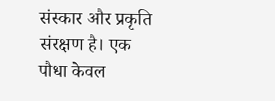संस्कार और प्रकृति संरक्षण है। एक पौधा केवल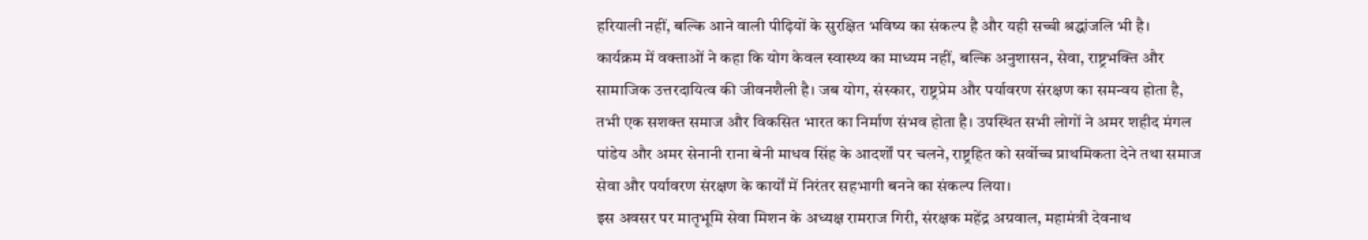हरियाली नहीं, बल्कि आने वाली पीढ़ियों के सुरक्षित भविष्य का संकल्प है और यही सच्ची श्रद्धांजलि भी है।
कार्यक्रम में वक्ताओं ने कहा कि योग केवल स्वास्थ्य का माध्यम नहीं, बल्कि अनुशासन, सेवा, राष्ट्रभक्ति और सामाजिक उत्तरदायित्व की जीवनशैली है। जब योग, संस्कार, राष्ट्रप्रेम और पर्यावरण संरक्षण का समन्वय होता है, तभी एक सशक्त समाज और विकसित भारत का निर्माण संभव होता है। उपस्थित सभी लोगों ने अमर शहीद मंगल पांडेय और अमर सेनानी राना बेनी माधव सिंह के आदर्शों पर चलने, राष्ट्रहित को सर्वोच्च प्राथमिकता देने तथा समाज सेवा और पर्यावरण संरक्षण के कार्यों में निरंतर सहभागी बनने का संकल्प लिया।
इस अवसर पर मातृभूमि सेवा मिशन के अध्यक्ष रामराज गिरी, संरक्षक महेंद्र अग्रवाल, महामंत्री देवनाथ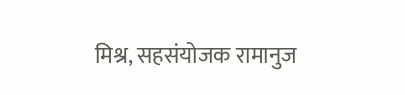मिश्र, सहसंयोजक रामानुज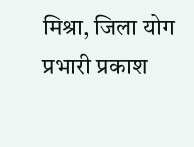मिश्रा, जिला योग प्रभारी प्रकाश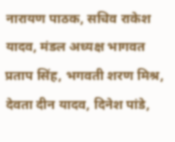नारायण पाठक, सचिव राकेश यादव, मंडल अध्यक्ष भागवत प्रताप सिंह, भगवती शरण मिश्र, देवता दीन यादव, दिनेश पांडे,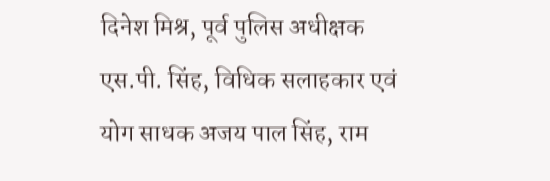दिनेश मिश्र, पूर्व पुलिस अधीक्षक एस.पी. सिंह, विधिक सलाहकार एवं योग साधक अजय पाल सिंह, राम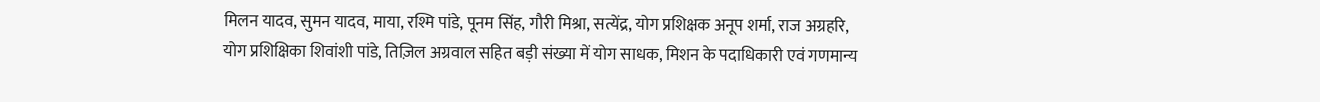मिलन यादव, सुमन यादव, माया, रश्मि पांडे, पूनम सिंह, गौरी मिश्रा, सत्येंद्र, योग प्रशिक्षक अनूप शर्मा, राज अग्रहरि, योग प्रशिक्षिका शिवांशी पांडे, तिज़िल अग्रवाल सहित बड़ी संख्या में योग साधक, मिशन के पदाधिकारी एवं गणमान्य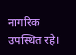नागरिक उपस्थित रहे।